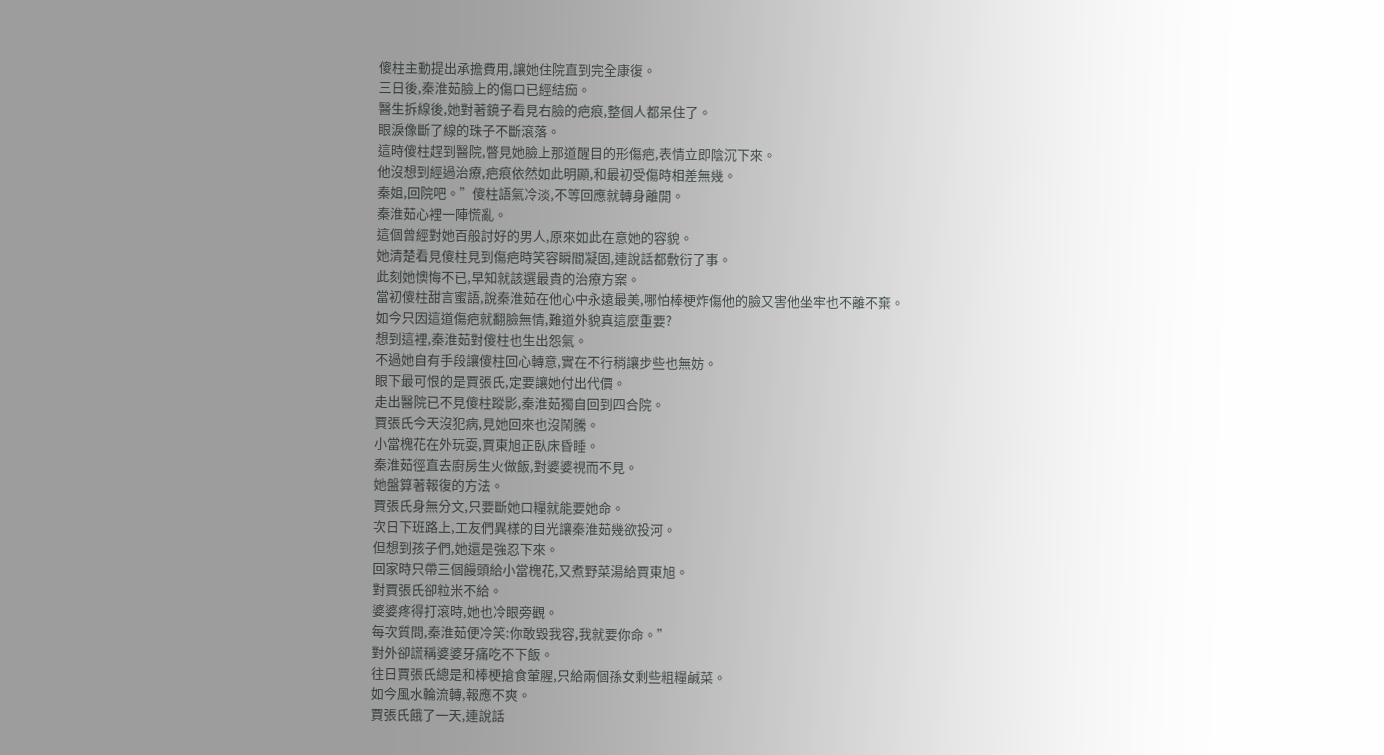傻柱主動提出承擔費用,讓她住院直到完全康復。
三日後,秦淮茹臉上的傷口已經結痂。
醫生拆線後,她對著鏡子看見右臉的疤痕,整個人都呆住了。
眼淚像斷了線的珠子不斷滾落。
這時傻柱趕到醫院,瞥見她臉上那道醒目的形傷疤,表情立即陰沉下來。
他沒想到經過治療,疤痕依然如此明顯,和最初受傷時相差無幾。
秦姐,回院吧。”傻柱語氣冷淡,不等回應就轉身離開。
秦淮茹心裡一陣慌亂。
這個曾經對她百般討好的男人,原來如此在意她的容貌。
她清楚看見傻柱見到傷疤時笑容瞬間凝固,連說話都敷衍了事。
此刻她懊悔不已,早知就該選最貴的治療方案。
當初傻柱甜言蜜語,說秦淮茹在他心中永遠最美,哪怕棒梗炸傷他的臉又害他坐牢也不離不棄。
如今只因這道傷疤就翻臉無情,難道外貌真這麼重要?
想到這裡,秦淮茹對傻柱也生出怨氣。
不過她自有手段讓傻柱回心轉意,實在不行稍讓步些也無妨。
眼下最可恨的是賈張氏,定要讓她付出代價。
走出醫院已不見傻柱蹤影,秦淮茹獨自回到四合院。
賈張氏今天沒犯病,見她回來也沒鬧騰。
小當槐花在外玩耍,賈東旭正臥床昏睡。
秦淮茹徑直去廚房生火做飯,對婆婆視而不見。
她盤算著報復的方法。
賈張氏身無分文,只要斷她口糧就能要她命。
次日下班路上,工友們異樣的目光讓秦淮茹幾欲投河。
但想到孩子們,她還是強忍下來。
回家時只帶三個饅頭給小當槐花,又煮野菜湯給賈東旭。
對賈張氏卻粒米不給。
婆婆疼得打滾時,她也冷眼旁觀。
每次質問,秦淮茹便冷笑:你敢毀我容,我就要你命。”
對外卻謊稱婆婆牙痛吃不下飯。
往日賈張氏總是和棒梗搶食葷腥,只給兩個孫女剩些粗糧鹹菜。
如今風水輪流轉,報應不爽。
賈張氏餓了一天,連說話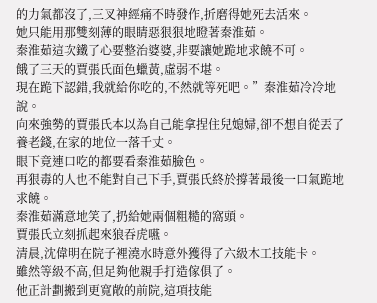的力氣都沒了,三叉神經痛不時發作,折磨得她死去活來。
她只能用那雙刻薄的眼睛惡狠狠地瞪著秦淮茹。
秦淮茹這次鐵了心要整治婆婆,非要讓她跪地求饒不可。
餓了三天的賈張氏面色蠟黃,虛弱不堪。
現在跪下認錯,我就給你吃的,不然就等死吧。”秦淮茹冷冷地說。
向來強勢的賈張氏本以為自己能拿捏住兒媳婦,卻不想自從丟了養老錢,在家的地位一落千丈。
眼下竟連口吃的都要看秦淮茹臉色。
再狠毒的人也不能對自己下手,賈張氏終於撐著最後一口氣跪地求饒。
秦淮茹滿意地笑了,扔給她兩個粗糙的窩頭。
賈張氏立刻抓起來狼吞虎嚥。
清晨,沈偉明在院子裡澆水時意外獲得了六級木工技能卡。
雖然等級不高,但足夠他親手打造傢俱了。
他正計劃搬到更寬敞的前院,這項技能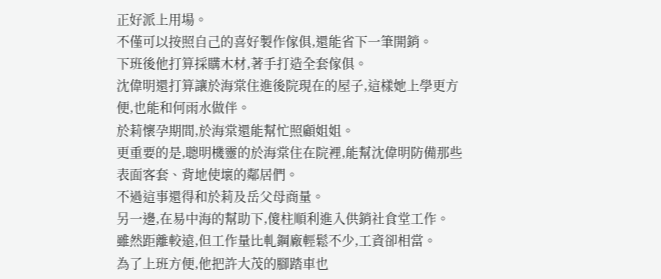正好派上用場。
不僅可以按照自己的喜好製作傢俱,還能省下一筆開銷。
下班後他打算採購木材,著手打造全套傢俱。
沈偉明還打算讓於海棠住進後院現在的屋子,這樣她上學更方便,也能和何雨水做伴。
於莉懷孕期間,於海棠還能幫忙照顧姐姐。
更重要的是,聰明機靈的於海棠住在院裡,能幫沈偉明防備那些表面客套、背地使壞的鄰居們。
不過這事還得和於莉及岳父母商量。
另一邊,在易中海的幫助下,傻柱順利進入供銷社食堂工作。
雖然距離較遠,但工作量比軋鋼廠輕鬆不少,工資卻相當。
為了上班方便,他把許大茂的腳踏車也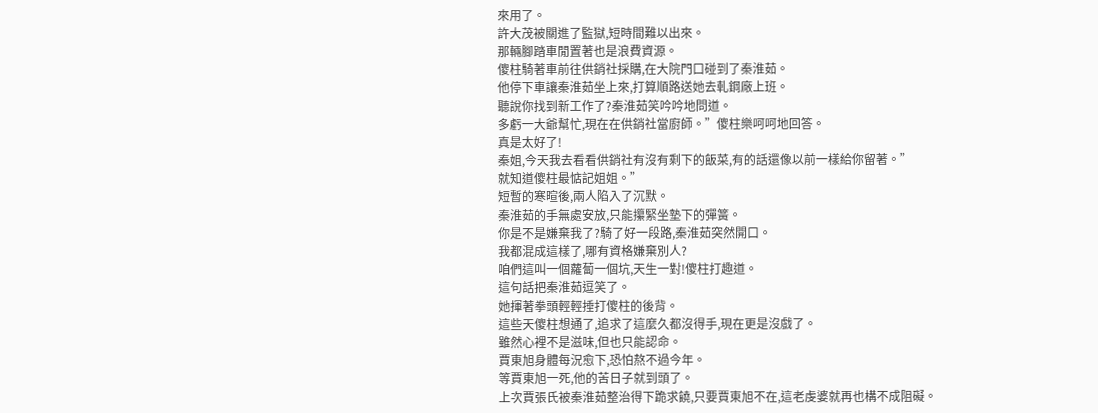來用了。
許大茂被關進了監獄,短時間難以出來。
那輛腳踏車閒置著也是浪費資源。
傻柱騎著車前往供銷社採購,在大院門口碰到了秦淮茹。
他停下車讓秦淮茹坐上來,打算順路送她去軋鋼廠上班。
聽說你找到新工作了?秦淮茹笑吟吟地問道。
多虧一大爺幫忙,現在在供銷社當廚師。”傻柱樂呵呵地回答。
真是太好了!
秦姐,今天我去看看供銷社有沒有剩下的飯菜,有的話還像以前一樣給你留著。”
就知道傻柱最惦記姐姐。”
短暫的寒暄後,兩人陷入了沉默。
秦淮茹的手無處安放,只能攥緊坐墊下的彈簧。
你是不是嫌棄我了?騎了好一段路,秦淮茹突然開口。
我都混成這樣了,哪有資格嫌棄別人?
咱們這叫一個蘿蔔一個坑,天生一對!傻柱打趣道。
這句話把秦淮茹逗笑了。
她揮著拳頭輕輕捶打傻柱的後背。
這些天傻柱想通了,追求了這麼久都沒得手,現在更是沒戲了。
雖然心裡不是滋味,但也只能認命。
賈東旭身體每況愈下,恐怕熬不過今年。
等賈東旭一死,他的苦日子就到頭了。
上次賈張氏被秦淮茹整治得下跪求饒,只要賈東旭不在,這老虔婆就再也構不成阻礙。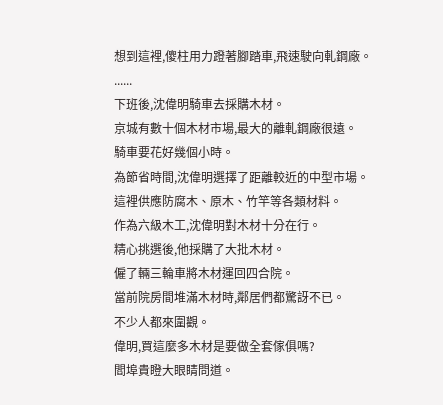想到這裡,傻柱用力蹬著腳踏車,飛速駛向軋鋼廠。
......
下班後,沈偉明騎車去採購木材。
京城有數十個木材市場,最大的離軋鋼廠很遠。
騎車要花好幾個小時。
為節省時間,沈偉明選擇了距離較近的中型市場。
這裡供應防腐木、原木、竹竿等各類材料。
作為六級木工,沈偉明對木材十分在行。
精心挑選後,他採購了大批木材。
僱了輛三輪車將木材運回四合院。
當前院房間堆滿木材時,鄰居們都驚訝不已。
不少人都來圍觀。
偉明,買這麼多木材是要做全套傢俱嗎?
閻埠貴瞪大眼睛問道。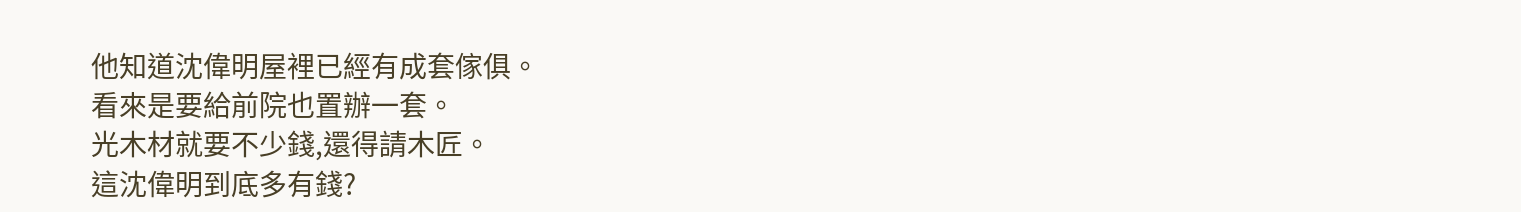他知道沈偉明屋裡已經有成套傢俱。
看來是要給前院也置辦一套。
光木材就要不少錢,還得請木匠。
這沈偉明到底多有錢?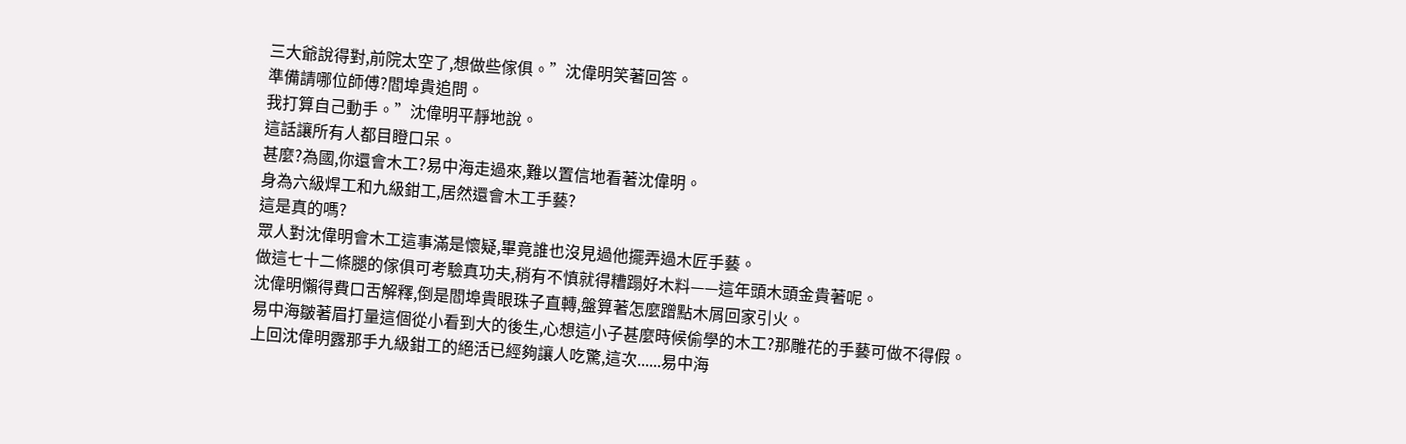三大爺說得對,前院太空了,想做些傢俱。”沈偉明笑著回答。
準備請哪位師傅?閻埠貴追問。
我打算自己動手。”沈偉明平靜地說。
這話讓所有人都目瞪口呆。
甚麼?為國,你還會木工?易中海走過來,難以置信地看著沈偉明。
身為六級焊工和九級鉗工,居然還會木工手藝?
這是真的嗎?
眾人對沈偉明會木工這事滿是懷疑,畢竟誰也沒見過他擺弄過木匠手藝。
做這七十二條腿的傢俱可考驗真功夫,稍有不慎就得糟蹋好木料——這年頭木頭金貴著呢。
沈偉明懶得費口舌解釋,倒是閻埠貴眼珠子直轉,盤算著怎麼蹭點木屑回家引火。
易中海皺著眉打量這個從小看到大的後生,心想這小子甚麼時候偷學的木工?那雕花的手藝可做不得假。
上回沈偉明露那手九級鉗工的絕活已經夠讓人吃驚,這次......易中海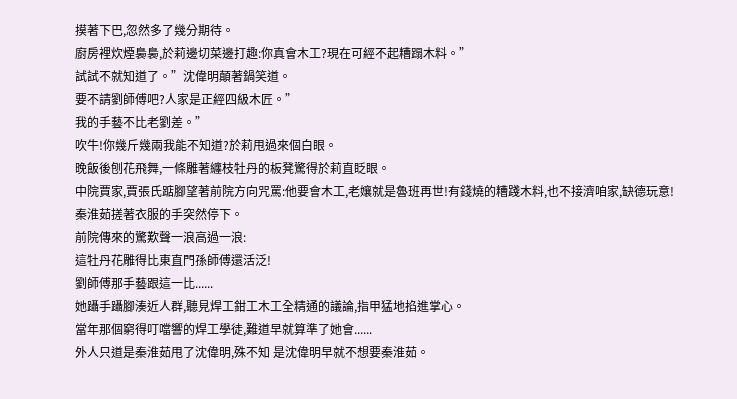摸著下巴,忽然多了幾分期待。
廚房裡炊煙裊裊,於莉邊切菜邊打趣:你真會木工?現在可經不起糟蹋木料。”
試試不就知道了。”沈偉明顛著鍋笑道。
要不請劉師傅吧?人家是正經四級木匠。”
我的手藝不比老劉差。”
吹牛!你幾斤幾兩我能不知道?於莉甩過來個白眼。
晚飯後刨花飛舞,一條雕著纏枝牡丹的板凳驚得於莉直眨眼。
中院賈家,賈張氏踮腳望著前院方向咒罵:他要會木工,老孃就是魯班再世!有錢燒的糟踐木料,也不接濟咱家,缺德玩意!
秦淮茹搓著衣服的手突然停下。
前院傳來的驚歎聲一浪高過一浪:
這牡丹花雕得比東直門孫師傅還活泛!
劉師傅那手藝跟這一比......
她躡手躡腳湊近人群,聽見焊工鉗工木工全精通的議論,指甲猛地掐進掌心。
當年那個窮得叮噹響的焊工學徒,難道早就算準了她會......
外人只道是秦淮茹甩了沈偉明,殊不知 是沈偉明早就不想要秦淮茹。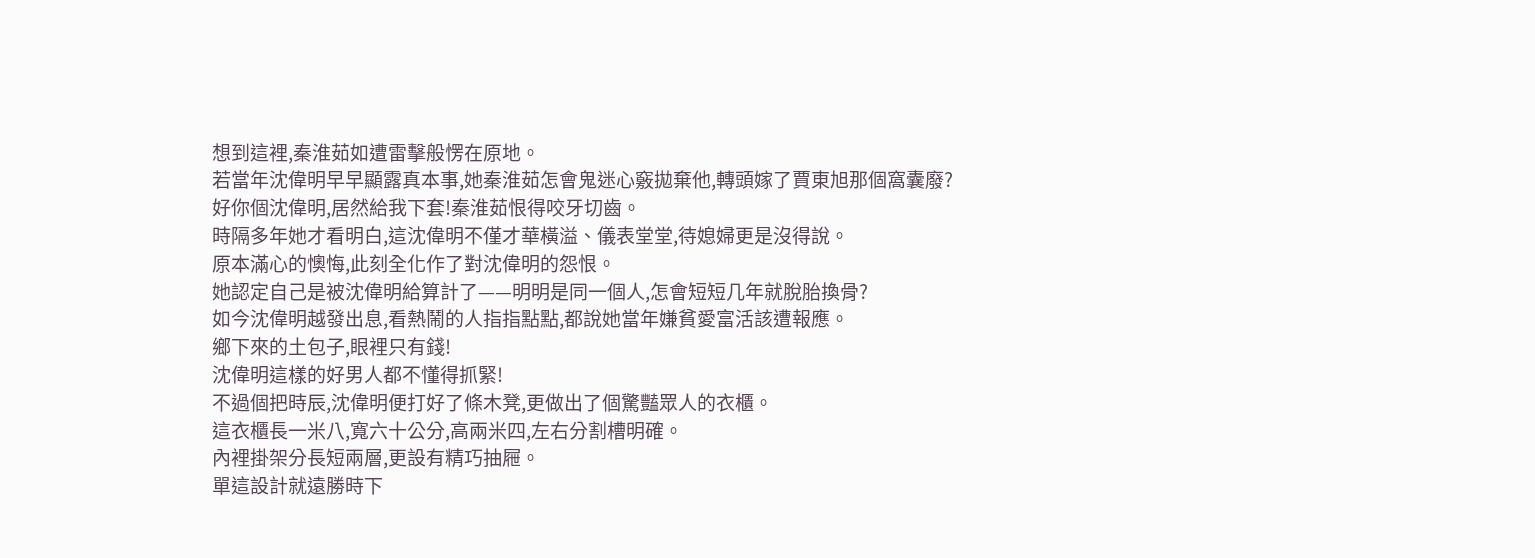想到這裡,秦淮茹如遭雷擊般愣在原地。
若當年沈偉明早早顯露真本事,她秦淮茹怎會鬼迷心竅拋棄他,轉頭嫁了賈東旭那個窩囊廢?
好你個沈偉明,居然給我下套!秦淮茹恨得咬牙切齒。
時隔多年她才看明白,這沈偉明不僅才華橫溢、儀表堂堂,待媳婦更是沒得說。
原本滿心的懊悔,此刻全化作了對沈偉明的怨恨。
她認定自己是被沈偉明給算計了——明明是同一個人,怎會短短几年就脫胎換骨?
如今沈偉明越發出息,看熱鬧的人指指點點,都說她當年嫌貧愛富活該遭報應。
鄉下來的土包子,眼裡只有錢!
沈偉明這樣的好男人都不懂得抓緊!
不過個把時辰,沈偉明便打好了條木凳,更做出了個驚豔眾人的衣櫃。
這衣櫃長一米八,寬六十公分,高兩米四,左右分割槽明確。
內裡掛架分長短兩層,更設有精巧抽屜。
單這設計就遠勝時下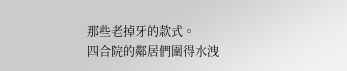那些老掉牙的款式。
四合院的鄰居們圍得水洩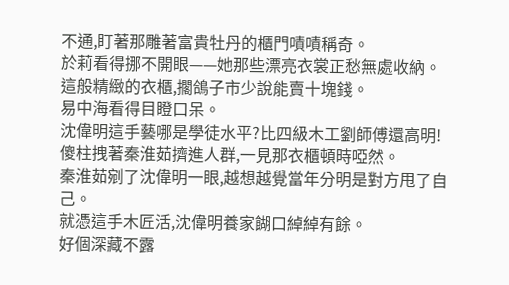不通,盯著那雕著富貴牡丹的櫃門嘖嘖稱奇。
於莉看得挪不開眼——她那些漂亮衣裳正愁無處收納。
這般精緻的衣櫃,擱鴿子市少說能賣十塊錢。
易中海看得目瞪口呆。
沈偉明這手藝哪是學徒水平?比四級木工劉師傅還高明!
傻柱拽著秦淮茹擠進人群,一見那衣櫃頓時啞然。
秦淮茹剜了沈偉明一眼,越想越覺當年分明是對方甩了自己。
就憑這手木匠活,沈偉明養家餬口綽綽有餘。
好個深藏不露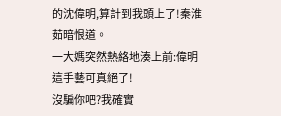的沈偉明,算計到我頭上了!秦淮茹暗恨道。
一大媽突然熱絡地湊上前:偉明這手藝可真絕了!
沒騙你吧?我確實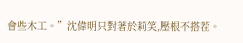會些木工。”沈偉明只對著於莉笑,壓根不搭茬。